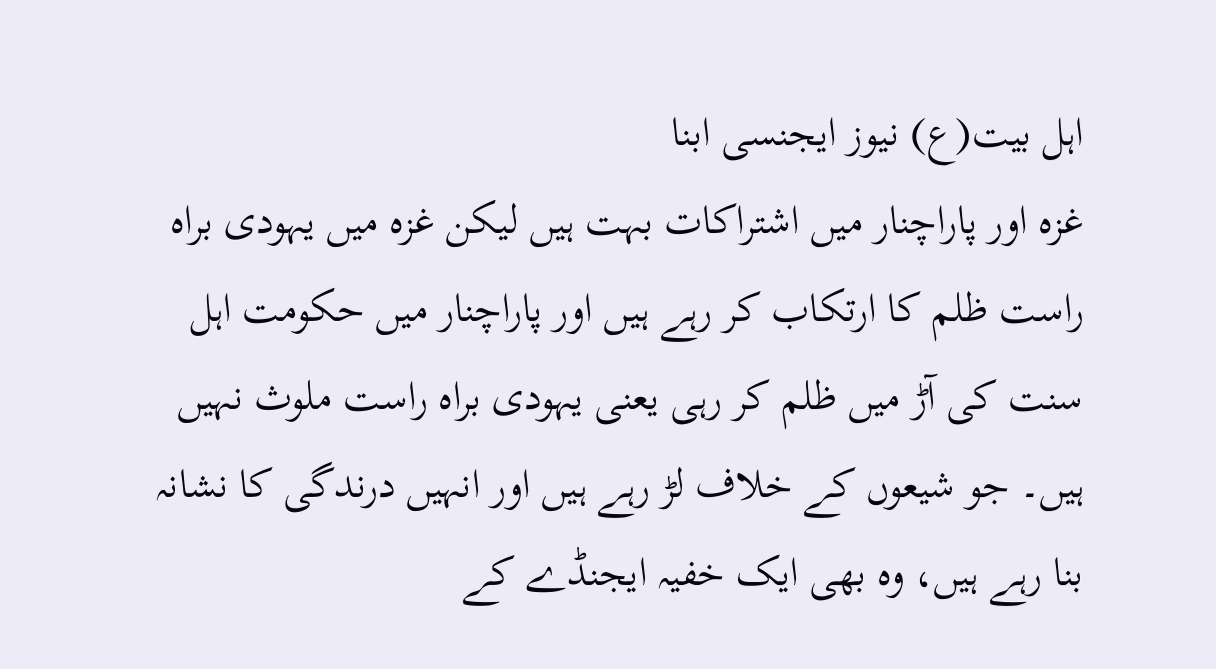اہل بیت(ع) نیوز ایجنسی ابنا
غزہ اور پاراچنار میں اشتراکات بہت ہیں لیکن غزہ میں یہودی براہ راست ظلم کا ارتکاب کر رہے ہيں اور پاراچنار میں حکومت اہل سنت کی آڑ میں ظلم کر رہی یعنی یہودی براہ راست ملوث نہیں ہیں۔ جو شیعوں کے خلاف لڑ رہے ہیں اور انہیں درندگی کا نشانہ بنا رہے ہیں، وہ بھی ایک خفیہ ایجنڈے کے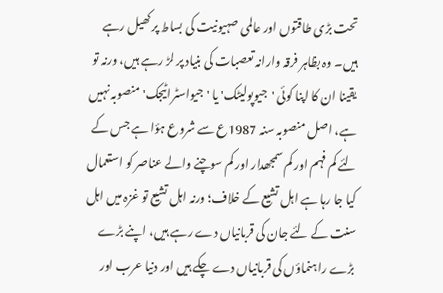تحت بڑی طاقتوں اور عالمی صہیونیت کی بساط پر کھیل رہے ہيں۔ وہ بظاہر فرقہ وارانہ تعصبات کی بنیاد پر لڑ رہے ہیں، ورنہ تو یقینا ان کا اپنا کوئی 'جیوپولیٹک' یا 'جیواسٹراٹیجک' منصوبہ نہیں ہے، اصل منصوبہ سنہ 1987ع سے شروع ہؤا ہے جس کے لئے کم فہم اور کم سمجھدار اور کم سوچنے والے عناصر کو استعمال کیا جا رہا ہے اہل تشیع کے خلاف؛ ورنہ اہل تشیع تو غزہ میں اہل سنت کے لئے جان کی قربانیاں دے رہے ہیں، اپنے بڑے بڑے راہنماؤں کی قربانیاں دے چکے ہیں اور دنیا عرب اور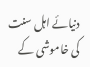دنیائے اہل سنت کی خاموشی کے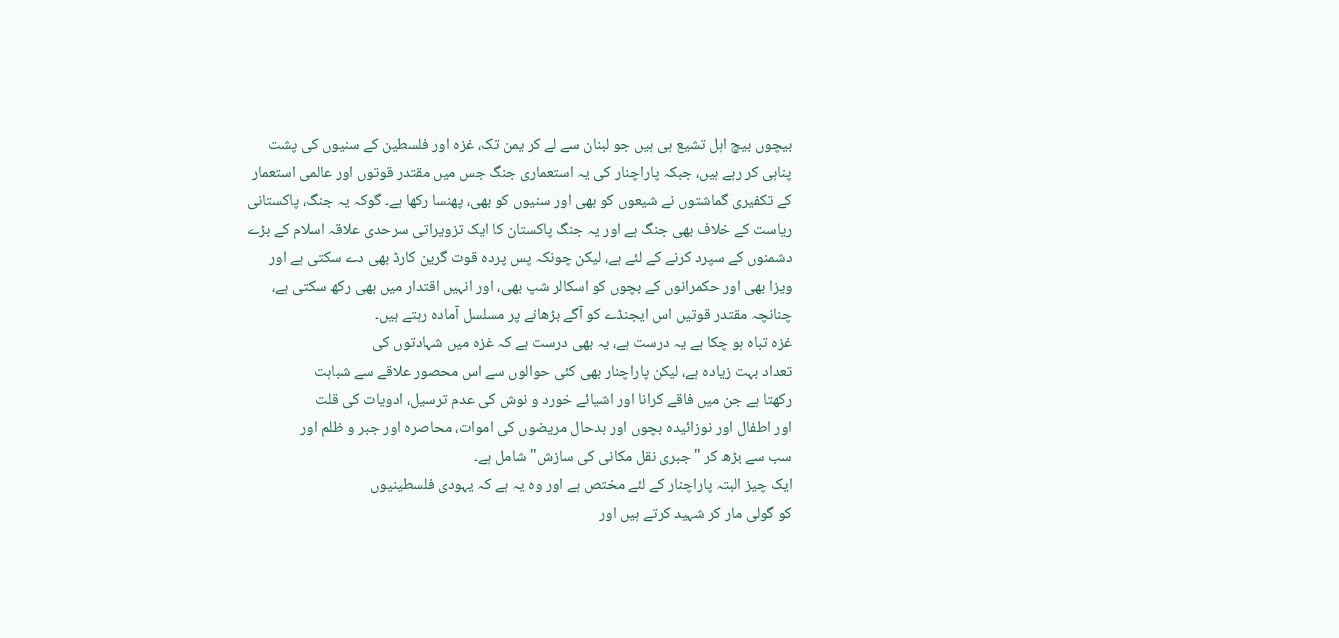بیچوں بیچ اہل تشیع ہی ہیں جو لبنان سے لے کر یمن تک، غزہ اور فلسطین کے سنیوں کی پشت پناہی کر رہے ہیں، جبکہ پاراچنار کی یہ استعماری جنگ جس میں مقتدر قوتوں اور عالمی استعمار کے تکفیری گماشتوں نے شیعوں کو بھی اور سنیوں کو بھی، پھنسا رکھا ہے۔ گوکہ یہ جنگ، پاکستانی ریاست کے خلاف بھی جنگ ہے اور یہ جنگ پاکستان کا ایک تزویراتی سرحدی علاقہ اسلام کے بڑے دشمنوں کے سپرد کرنے کے لئے ہے، لیکن چونکہ پس پردہ قوت گرین کارڈ بھی دے سکتی ہے اور ویزا بھی اور حکمرانوں کے بچوں کو اسکالر شپ بھی، اور انہیں اقتدار میں بھی رکھ سکتی ہے، چنانچہ مقتدر قوتیں اس ایجنڈے کو آگے بڑھانے پر مسلسل آمادہ رہتے ہیں۔
غزہ تباہ ہو چکا ہے یہ درست ہے، یہ بھی درست ہے کہ غزہ میں شہادتوں کی
تعداد بہت زیادہ ہے، لیکن پاراچنار بھی کئی حوالوں سے اس محصور علاقے سے شباہت
رکھتا ہے جن میں فاقے کرانا اور اشیائے خورد و نوش کی عدم ترسیل، ادویات کی قلت
اور اطفال اور نوزائیدہ بچوں اور بدحال مریضوں کی اموات، محاصرہ اور جبر و ظلم اور
سب سے بڑھ کر "جبری نقل مکانی کی سازش" شامل ہے۔
ایک چیز البتہ پاراچنار کے لئے مختص ہے اور وہ یہ ہے کہ یہودی فلسطینیوں
کو گولی مار کر شہید کرتے ہیں اور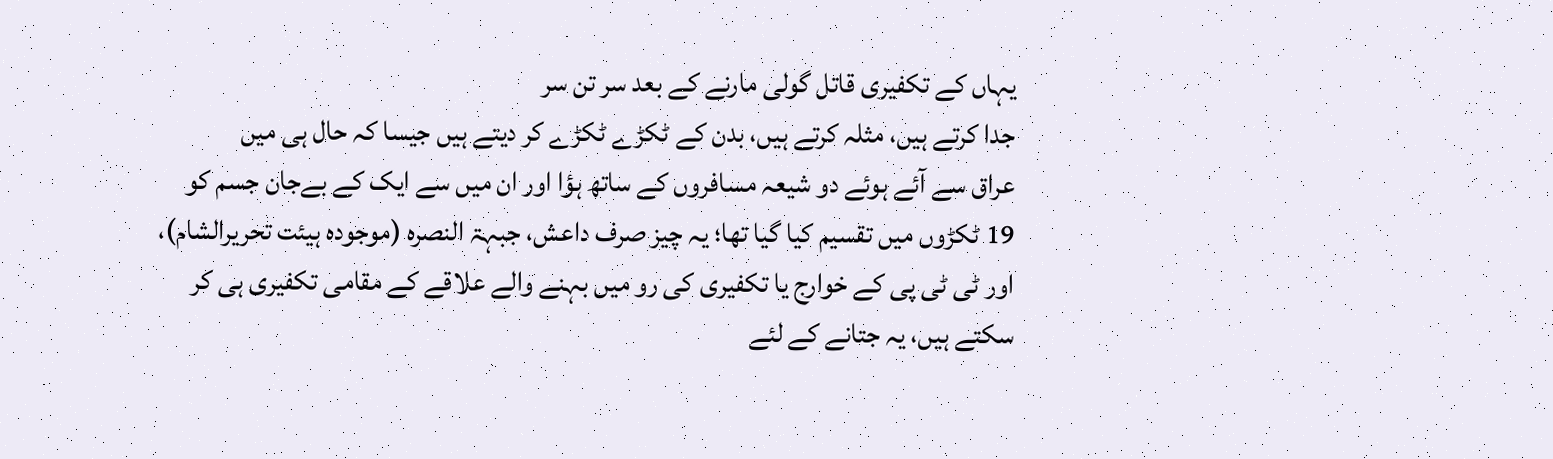یہاں کے تکفیری قاتل گولی مارنے کے بعد سر تن سر
جدا کرتے ہیں، مثلہ کرتے ہیں، بدن کے ٹکڑے ٹکڑے کر دیتے ہیں جیسا کہ حال ہی میں
عراق سے آئے ہوئے دو شیعہ مسافروں کے ساتھ ہؤا اور ان میں سے ایک کے بےجان جسم کو
19 ٹکڑوں میں تقسیم کیا گیا تھا؛ یہ چیز صرف داعش، جبہۃ النصرہ (موجودہ ہیئت تحریرالشام)،
اور ٹی ٹی پی کے خوارج یا تکفیری کی رو میں بہنے والے علاقے کے مقامی تکفیری ہی کر
سکتے ہیں، یہ جتانے کے لئے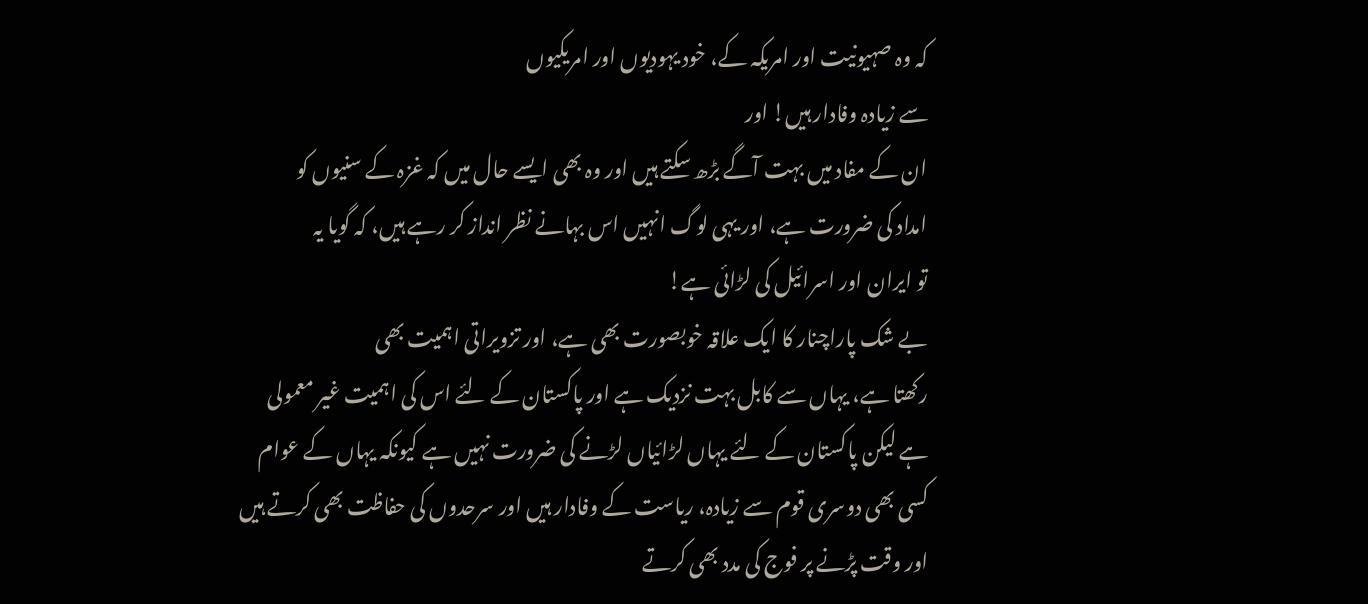کہ وہ صہیونیت اور امریکہ کے، خود یہودیوں اور امریکیوں
سے زیادہ وفادار ہیں! اور
ان کے مفاد میں بہت آگے بڑھ سکتے ہیں اور وہ بھی ایسے حال میں کہ غزہ کے سنیوں کو
امداد کی ضرورت ہے، اور یہی لوگ انہیں اس بہانے نظر انداز کر رہے ہیں، کہ گویا یہ
تو ایران اور اسرائیل کی لڑائی ہے!
بے شک پاراچنار کا ایک علاقہ خوبصورت بھی ہے، اور تزویراتی اہمیت بھی
رکھتا ہے، یہاں سے کابل بہت نزدیک ہے اور پاکستان کے لئے اس کی اہمیت غیر معمولی
ہے لیکن پاکستان کے لئے یہاں لڑائیاں لڑنے کی ضرورت نہیں ہے کیونکہ یہاں کے عوام
کسی بھی دوسری قوم سے زیادہ، ریاست کے وفادار ہيں اور سرحدوں کی حفاظت بھی کرتے ہیں
اور وقت پڑنے پر فوج کی مدد بھی کرتے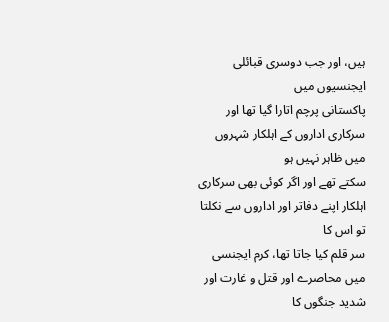ہیں، اور جب دوسری قبائلی ایجنسیوں میں
پاکستانی پرچم اتارا گیا تھا اور سرکاری اداروں کے اہلکار شہروں میں ظاہر نہیں ہو
سکتے تھے اور اگر کوئی بھی سرکاری اہلکار اپنے دفاتر اور اداروں سے نکلتا تو اس کا
سر قلم کیا جاتا تھا، کرم ایجنسی میں محاصرے اور قتل و غارت اور شدید جنگوں کا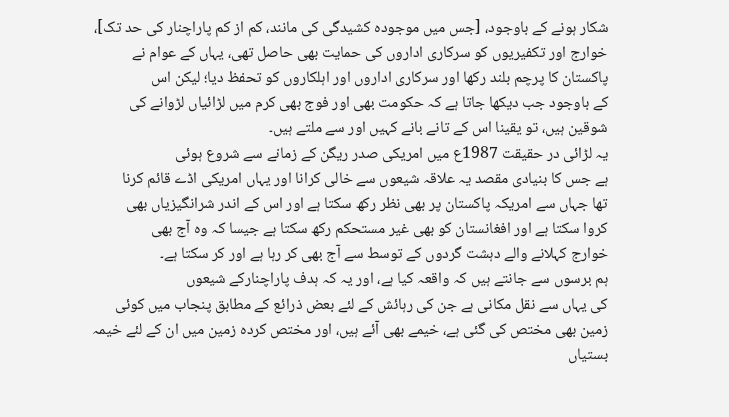شکار ہونے کے باوجود، [جس میں موجودہ کشیدگی کی مانند، کم از کم پاراچنار کی حد تک]،
خوارج اور تکفیریوں کو سرکاری اداروں کی حمایت بھی حاصل تھی، یہاں کے عوام نے
پاکستان کا پرچم بلند رکھا اور سرکاری اداروں اور اہلکاروں کو تحفظ دیا؛ لیکن اس
کے باوجود جب دیکھا جاتا ہے کہ حکومت بھی اور فوج بھی کرم میں لڑائیاں لڑوانے کی
شوقین ہیں، تو يقینا اس کے تانے بانے کہیں اور سے ملتے ہیں۔
یہ لڑائی در حقیقت 1987ع میں امریکی صدر ریگن کے زمانے سے شروع ہوئی
ہے جس کا بنیادی مقصد یہ علاقہ شیعوں سے خالی کرانا اور یہاں امریکی اڈے قائم کرنا
تھا جہاں سے امریکہ پاکستان پر بھی نظر رکھ سکتا ہے اور اس کے اندر شرانگیزیاں بھی
کروا سکتا ہے اور افغانستان کو بھی غیر مستحکم رکھ سکتا ہے جیسا کہ وہ آج بھی
خوارج کہلانے والے دہشت گردوں کے توسط سے آج بھی کر رہا ہے اور کر سکتا ہے۔
ہم برسوں سے جانتے ہیں کہ واقعہ کیا ہے، اور یہ کہ ہدف پاراچنارکے شیعوں
کی یہاں سے نقل مکانی ہے جن کی رہائش کے لئے بعض ذرائع کے مطابق پنجاب میں کوئی
زمین بھی مختص کی گئی ہے، خیمے بھی آئے ہیں، اور مختص کردہ زمین میں ان کے لئے خیمہ
بستیاں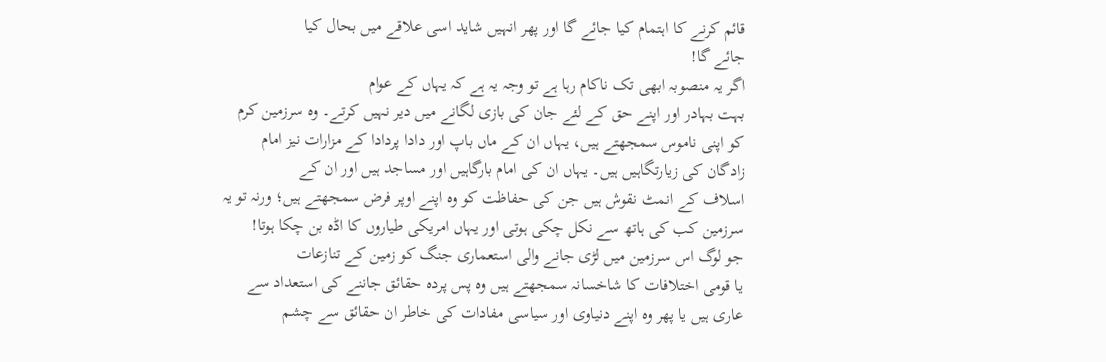قائم کرنے کا اہتمام کیا جائے گا اور پھر انہیں شاید اسی علاقے میں بحال کیا
جائے گا!
اگر یہ منصوبہ ابھی تک ناکام رہا ہے تو وجہ یہ ہے کہ یہاں کے عوام
بہت بہادر اور اپنے حق کے لئے جان کی بازی لگانے میں دیر نہیں کرتے۔ وہ سرزمین کرم
کو اپنی ناموس سمجھتے ہیں، یہاں ان کے ماں باپ اور دادا پردادا کے مزارات نیز امام
زادگان کی زیارتگاہیں ہیں۔ یہاں ان کی امام بارگاہیں اور مساجد ہیں اور ان کے
اسلاف کے انمٹ نقوش ہیں جن کی حفاظت کو وہ اپنے اوپر فرض سمجھتے ہیں؛ ورنہ تو یہ
سرزمین کب کی ہاتھ سے نکل چکی ہوتی اور یہاں امریکی طیاروں کا اڈہ بن چکا ہوتا!
جو لوگ اس سرزمین میں لڑی جانے والی استعماری جنگ کو زمین کے تنازعات
یا قومی اختلافات کا شاخسانہ سمجھتے ہیں وہ پس پردہ حقائق جاننے کی استعداد سے
عاری ہیں یا پھر وہ اپنے دنیاوی اور سیاسی مفادات کی خاطر ان حقائق سے چشم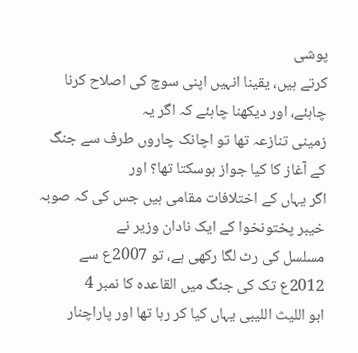پوشی
کرتے ہیں، یقینا انہیں اپنی سوچ کی اصلاح کرنا چاہئے، اور دیکھنا چاہئے کہ اگر یہ
زمینی تنازعہ تھا تو اچانک چاروں طرف سے جنگ کے آغاز کا کیا جواز ہوسکتا تھا؟ اور
اگر یہاں کے اختلافات مقامی ہیں جس کی کہ صوبہ خیبر پختونخوا کے ایک نادان وزیر نے
مسلسل کی رٹ لگا رکھی ہے، تو 2007ع سے 2012ع تک کی جنگ میں القاعدہ کا نمبر 4
ابو اللیث اللیبی یہاں کیا کر رہا تھا اور پاراچنار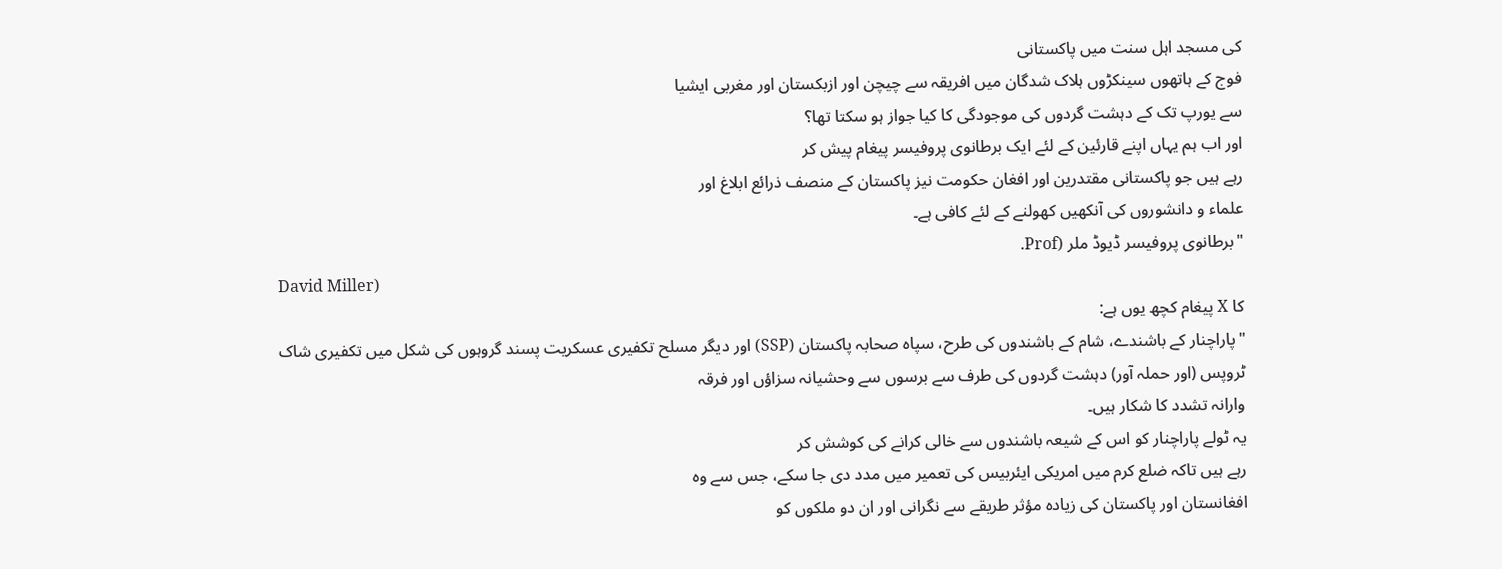کی مسجد اہل سنت میں پاکستانی
فوج کے ہاتھوں سینکڑوں ہلاک شدگان میں افریقہ سے چیچن اور ازبکستان اور مغربی ایشیا
سے یورپ تک کے دہشت گردوں کی موجودگی کا کیا جواز ہو سکتا تھا؟
اور اب ہم یہاں اپنے قارئین کے لئے ایک برطانوی پروفیسر پیغام پیش کر
رہے ہیں جو پاکستانی مقتدرین اور افغان حکومت نیز پاکستان کے منصف ذرائع ابلاغ اور
علماء و دانشوروں کی آنکھیں کھولنے کے لئے کافی ہے۔
"برطانوی پروفیسر ڈیوڈ ملر (Prof.
David Miller)
کا X پیغام کچھ یوں ہے:
"پاراچنار کے باشندے، شام کے باشندوں کی طرح، سپاہ صحابہ پاکستان (SSP) اور دیگر مسلح تکفیری عسکریت پسند گروہوں کی شکل میں تکفیری شاک
ٹروپس (اور حملہ آور) دہشت گردوں کی طرف سے برسوں سے وحشیانہ سزاؤں اور فرقہ
وارانہ تشدد کا شکار ہیں۔
یہ ٹولے پاراچنار کو اس کے شیعہ باشندوں سے خالی کرانے کی کوشش کر
رہے ہیں تاکہ ضلع کرم میں امریکی ایئربیس کی تعمیر میں مدد دی جا سکے، جس سے وہ
افغانستان اور پاکستان کی زیادہ مؤثر طریقے سے نگرانی اور ان دو ملکوں کو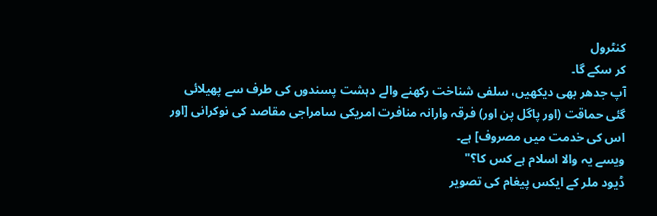کنٹرول
کر سکے گا۔
آپ جدھر بھی دیکھیں، سلفی شناخت رکھنے والے دہشت پسندوں کی طرف سے پھیلائی
گئی حماقت (اور پاگل پن اور) فرقہ وارانہ منافرت امریکی سامراجی مقاصد کی نوکرانی [اور
اس کی خدمت میں مصروف] ہے۔
ویسے یہ والا اسلام ہے کس کا؟"
ڈیود ملر کے ایکس پیغام کی تصویر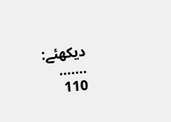دیکھئے:
.......
110